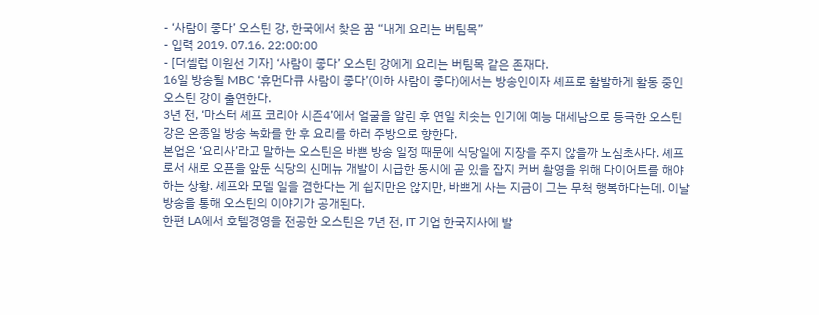- ‘사람이 좋다’ 오스틴 강, 한국에서 찾은 꿈 “내게 요리는 버팀목”
- 입력 2019. 07.16. 22:00:00
- [더셀럽 이원선 기자] ‘사람이 좋다’ 오스틴 강에게 요리는 버팀목 같은 존재다.
16일 방송될 MBC ‘휴먼다큐 사람이 좋다’(이하 사람이 좋다)에서는 방송인이자 셰프로 활발하게 활동 중인 오스틴 강이 출연한다.
3년 전, ‘마스터 셰프 코리아 시즌4’에서 얼굴을 알린 후 연일 치솟는 인기에 예능 대세남으로 등극한 오스틴 강은 온종일 방송 녹화를 한 후 요리를 하러 주방으로 향한다.
본업은 ‘요리사’라고 말하는 오스틴은 바쁜 방송 일정 때문에 식당일에 지장을 주지 않을까 노심초사다. 셰프로서 새로 오픈을 앞둔 식당의 신메뉴 개발이 시급한 동시에 곧 있을 잡지 커버 촬영을 위해 다이어트를 해야 하는 상황. 셰프와 모델 일을 겸한다는 게 쉽지만은 않지만, 바쁘게 사는 지금이 그는 무척 행복하다는데. 이날 방송을 통해 오스틴의 이야기가 공개된다.
한편 LA에서 호텔경영을 전공한 오스틴은 7년 전, IT 기업 한국지사에 발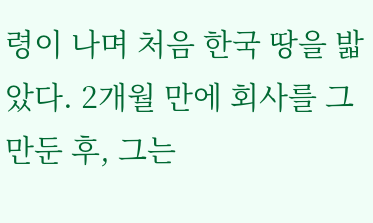령이 나며 처음 한국 땅을 밟았다. 2개월 만에 회사를 그만둔 후, 그는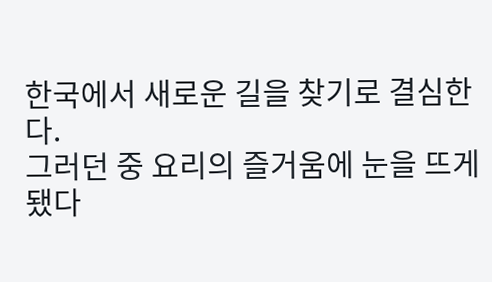한국에서 새로운 길을 찾기로 결심한다.
그러던 중 요리의 즐거움에 눈을 뜨게 됐다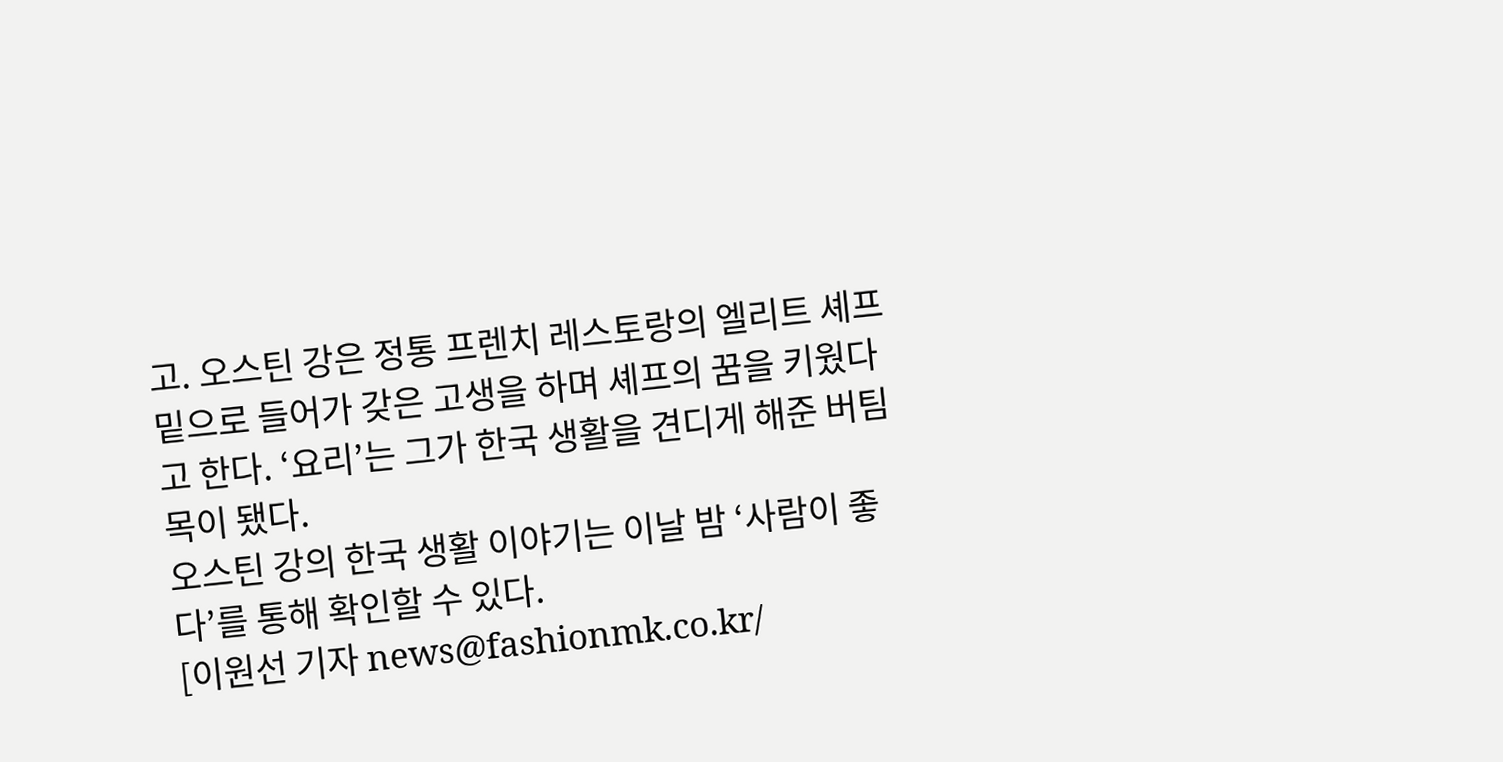고. 오스틴 강은 정통 프렌치 레스토랑의 엘리트 셰프 밑으로 들어가 갖은 고생을 하며 셰프의 꿈을 키웠다고 한다. ‘요리’는 그가 한국 생활을 견디게 해준 버팀목이 됐다.
오스틴 강의 한국 생활 이야기는 이날 밤 ‘사람이 좋다’를 통해 확인할 수 있다.
[이원선 기자 news@fashionmk.co.kr/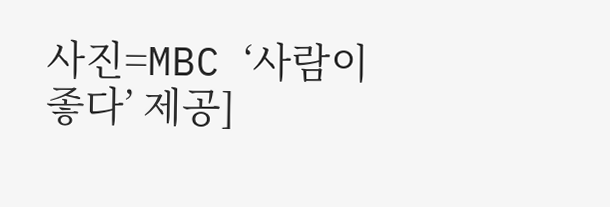사진=MBC ‘사람이 좋다’ 제공]